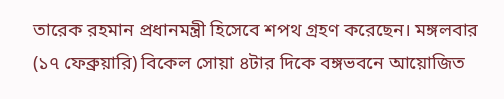তারেক রহমান প্রধানমন্ত্রী হিসেবে শপথ গ্রহণ করেছেন। মঙ্গলবার (১৭ ফেব্রুয়ারি) বিকেল সোয়া ৪টার দিকে বঙ্গভবনে আয়োজিত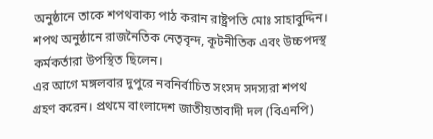অনুষ্ঠানে তাকে শপথবাক্য পাঠ করান রাষ্ট্রপতি মোঃ সাহাবুদ্দিন। শপথ অনুষ্ঠানে রাজনৈতিক নেতৃবৃন্দ, কূটনীতিক এবং উচ্চপদস্থ কর্মকর্তারা উপস্থিত ছিলেন।
এর আগে মঙ্গলবার দুপুরে নবনির্বাচিত সংসদ সদস্যরা শপথ গ্রহণ করেন। প্রথমে বাংলাদেশ জাতীয়তাবাদী দল (বিএনপি)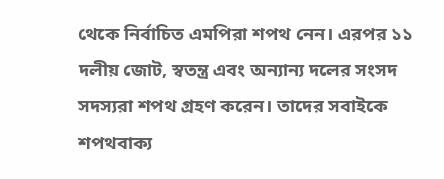থেকে নির্বাচিত এমপিরা শপথ নেন। এরপর ১১ দলীয় জোট, স্বতন্ত্র এবং অন্যান্য দলের সংসদ সদস্যরা শপথ গ্রহণ করেন। তাদের সবাইকে শপথবাক্য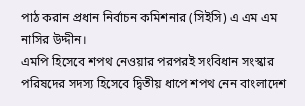পাঠ করান প্রধান নির্বাচন কমিশনার (সিইসি) এ এম এম নাসির উদ্দীন।
এমপি হিসেবে শপথ নেওয়ার পরপরই সংবিধান সংস্কার পরিষদের সদস্য হিসেবে দ্বিতীয় ধাপে শপথ নেন বাংলাদেশ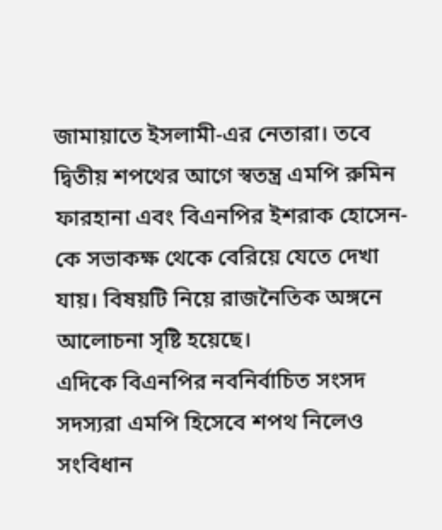জামায়াতে ইসলামী-এর নেতারা। তবে দ্বিতীয় শপথের আগে স্বতন্ত্র এমপি রুমিন ফারহানা এবং বিএনপির ইশরাক হোসেন-কে সভাকক্ষ থেকে বেরিয়ে যেতে দেখা যায়। বিষয়টি নিয়ে রাজনৈতিক অঙ্গনে আলোচনা সৃষ্টি হয়েছে।
এদিকে বিএনপির নবনির্বাচিত সংসদ সদস্যরা এমপি হিসেবে শপথ নিলেও সংবিধান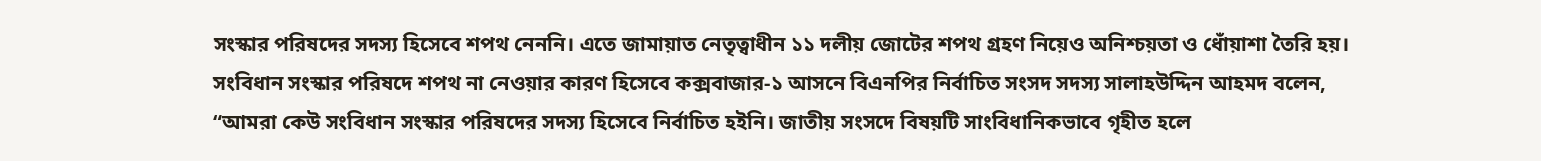সংস্কার পরিষদের সদস্য হিসেবে শপথ নেননি। এতে জামায়াত নেতৃত্বাধীন ১১ দলীয় জোটের শপথ গ্রহণ নিয়েও অনিশ্চয়তা ও ধোঁয়াশা তৈরি হয়।
সংবিধান সংস্কার পরিষদে শপথ না নেওয়ার কারণ হিসেবে কক্সবাজার-১ আসনে বিএনপির নির্বাচিত সংসদ সদস্য সালাহউদ্দিন আহমদ বলেন,
“আমরা কেউ সংবিধান সংস্কার পরিষদের সদস্য হিসেবে নির্বাচিত হইনি। জাতীয় সংসদে বিষয়টি সাংবিধানিকভাবে গৃহীত হলে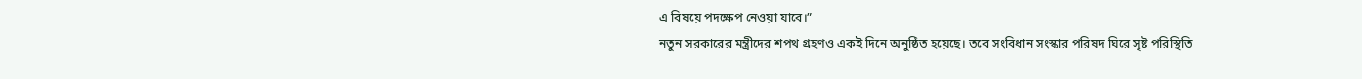এ বিষয়ে পদক্ষেপ নেওয়া যাবে।”
নতুন সরকারের মন্ত্রীদের শপথ গ্রহণও একই দিনে অনুষ্ঠিত হয়েছে। তবে সংবিধান সংস্কার পরিষদ ঘিরে সৃষ্ট পরিস্থিতি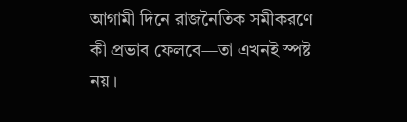আগামী দিনে রাজনৈতিক সমীকরণে কী প্রভাব ফেলবে—তা এখনই স্পষ্ট নয়।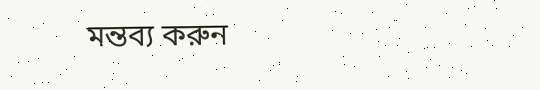মন্তব্য করুন